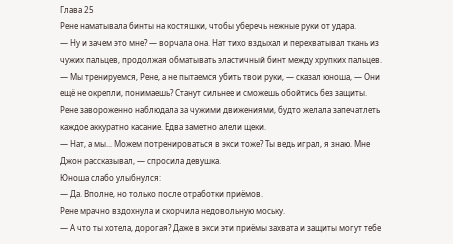Глава 25
Рене наматывала бинты на костяшки, чтобы уберечь нежные руки от удара.
— Ну и зачем это мне? — ворчала она. Нат тихо вздыхал и перехватывал ткань из чужих пальцев, продолжая обматывать эластичный бинт между хрупких пальцев.
— Мы тренируемся, Рене, а не пытаемся убить твои руки, — сказал юноша, — Они ещё не окрепли, понимаешь? Станут сильнее и сможешь обойтись без защиты.
Рене завороженно наблюдала за чужими движениями, будто желала запечатлеть каждое аккуратно касание. Едва заметно алели щеки.
— Нат, а мы... Можем потренироваться в экси тоже? Ты ведь играл, я знаю. Мне Джон рассказывал, — спросила девушка.
Юноша слабо улыбнулся:
— Да. Вполне, но только после отработки приёмов.
Рене мрачно вздохнула и скорчила недовольную моську.
— А что ты хотела, дорогая? Даже в экси эти приёмы захвата и защиты могут тебе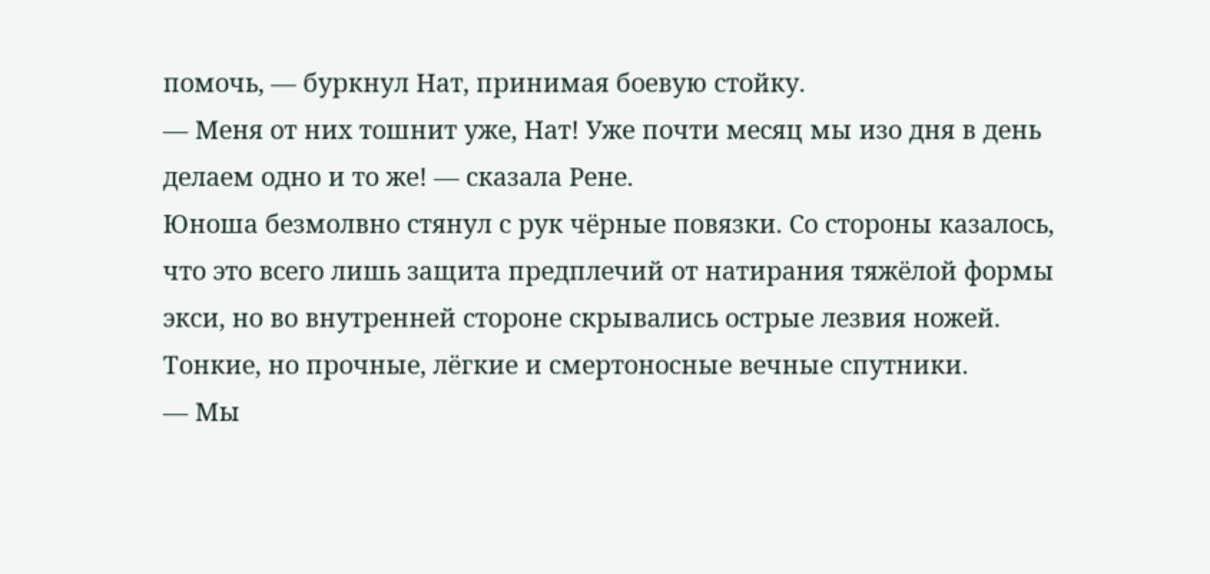помочь, — буркнул Нат, принимая боевую стойку.
— Меня от них тошнит уже, Нат! Уже почти месяц мы изо дня в день делаем одно и то же! — сказала Рене.
Юноша безмолвно стянул с рук чёрные повязки. Со стороны казалось, что это всего лишь защита предплечий от натирания тяжёлой формы экси, но во внутренней стороне скрывались острые лезвия ножей. Тонкие, но прочные, лёгкие и смертоносные вечные спутники.
— Мы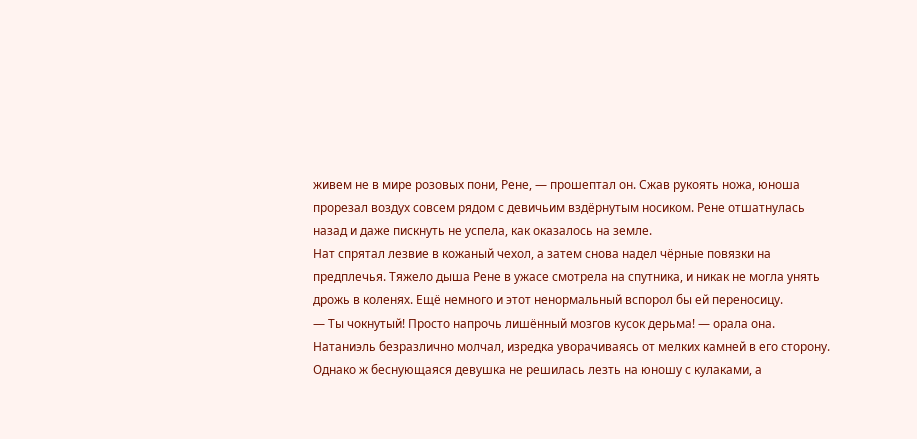живем не в мире розовых пони, Рене, — прошептал он. Сжав рукоять ножа, юноша прорезал воздух совсем рядом с девичьим вздёрнутым носиком. Рене отшатнулась назад и даже пискнуть не успела, как оказалось на земле.
Нат спрятал лезвие в кожаный чехол, а затем снова надел чёрные повязки на предплечья. Тяжело дыша Рене в ужасе смотрела на спутника, и никак не могла унять дрожь в коленях. Ещё немного и этот ненормальный вспорол бы ей переносицу.
— Ты чокнутый! Просто напрочь лишённый мозгов кусок дерьма! — орала она. Натаниэль безразлично молчал, изредка уворачиваясь от мелких камней в его сторону. Однако ж беснующаяся девушка не решилась лезть на юношу с кулаками, а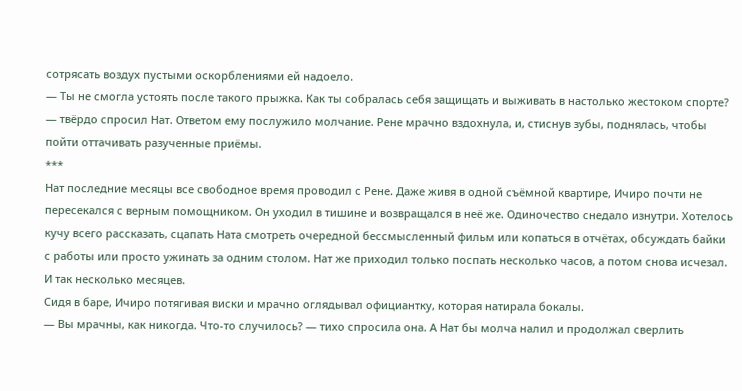сотрясать воздух пустыми оскорблениями ей надоело.
— Ты не смогла устоять после такого прыжка. Как ты собралась себя защищать и выживать в настолько жестоком спорте? — твёрдо спросил Нат. Ответом ему послужило молчание. Рене мрачно вздохнула, и, стиснув зубы, поднялась, чтобы пойти оттачивать разученные приёмы.
***
Нат последние месяцы все свободное время проводил с Рене. Даже живя в одной съёмной квартире, Ичиро почти не пересекался с верным помощником. Он уходил в тишине и возвращался в неё же. Одиночество снедало изнутри. Хотелось кучу всего рассказать, сцапать Ната смотреть очередной бессмысленный фильм или копаться в отчётах, обсуждать байки с работы или просто ужинать за одним столом. Нат же приходил только поспать несколько часов, а потом снова исчезал. И так несколько месяцев.
Сидя в баре, Ичиро потягивая виски и мрачно оглядывал официантку, которая натирала бокалы.
— Вы мрачны, как никогда. Что-то случилось? — тихо спросила она. А Нат бы молча налил и продолжал сверлить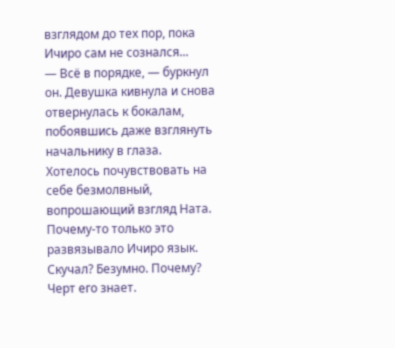взглядом до тех пор, пока Ичиро сам не сознался...
— Всё в порядке, — буркнул он. Девушка кивнула и снова отвернулась к бокалам, побоявшись даже взглянуть начальнику в глаза.
Хотелось почувствовать на себе безмолвный, вопрошающий взгляд Ната. Почему-то только это развязывало Ичиро язык. Скучал? Безумно. Почему? Черт его знает.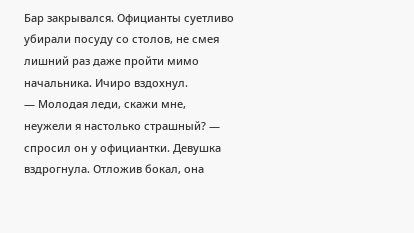Бар закрывался. Официанты суетливо убирали посуду со столов, не смея лишний раз даже пройти мимо начальника. Ичиро вздохнул.
— Молодая леди, скажи мне, неужели я настолько страшный? — спросил он у официантки. Девушка вздрогнула. Отложив бокал, она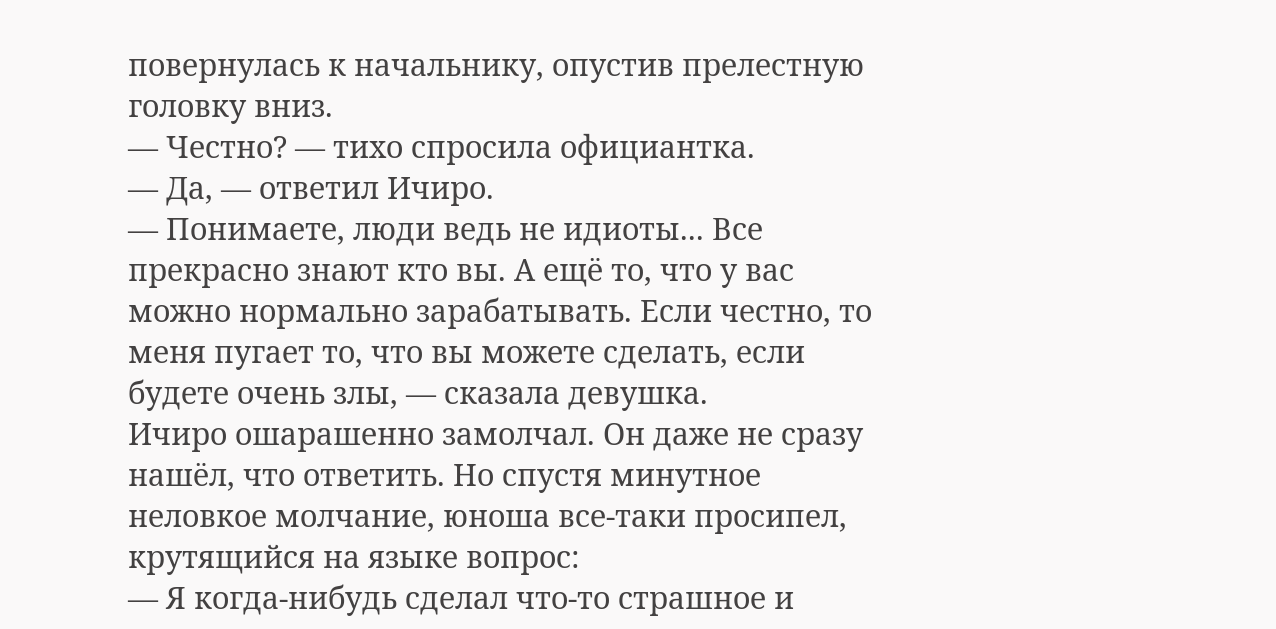повернулась к начальнику, опустив прелестную головку вниз.
— Честно? — тихо спросила официантка.
— Да, — ответил Ичиро.
— Понимаете, люди ведь не идиоты... Все прекрасно знают кто вы. А ещё то, что у вас можно нормально зарабатывать. Если честно, то меня пугает то, что вы можете сделать, если будете очень злы, — сказала девушка.
Ичиро ошарашенно замолчал. Он даже не сразу нашёл, что ответить. Но спустя минутное неловкое молчание, юноша все-таки просипел, крутящийся на языке вопрос:
— Я когда-нибудь сделал что-то страшное и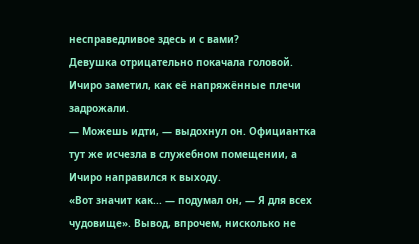несправедливое здесь и с вами?
Девушка отрицательно покачала головой. Ичиро заметил, как её напряжённые плечи задрожали.
— Можешь идти, — выдохнул он. Официантка тут же исчезла в служебном помещении, а Ичиро направился к выходу.
«Вот значит как... — подумал он, — Я для всех чудовище». Вывод, впрочем, нисколько не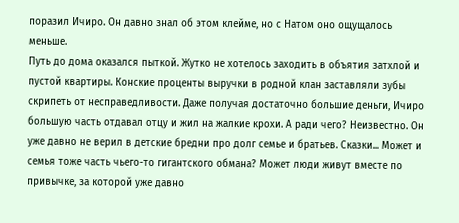поразил Ичиро. Он давно знал об этом клейме, но с Натом оно ощущалось меньше.
Путь до дома оказался пыткой. Жутко не хотелось заходить в объятия затхлой и пустой квартиры. Конские проценты выручки в родной клан заставляли зубы скрипеть от несправедливости. Даже получая достаточно большие деньги, Ичиро большую часть отдавал отцу и жил на жалкие крохи. А ради чего? Неизвестно. Он уже давно не верил в детские бредни про долг семье и братьев. Сказки... Может и семья тоже часть чьего-то гигантского обмана? Может люди живут вместе по привычке, за которой уже давно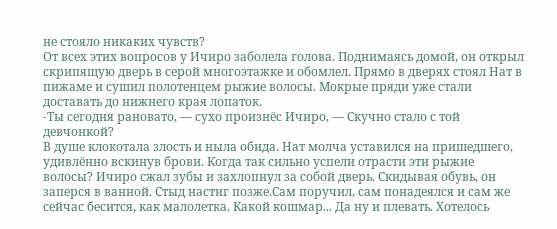не стояло никаких чувств?
От всех этих вопросов у Ичиро заболела голова. Поднимаясь домой, он открыл скрипящую дверь в серой многоэтажке и обомлел. Прямо в дверях стоял Нат в пижаме и сушил полотенцем рыжие волосы. Мокрые пряди уже стали доставать до нижнего края лопаток.
-Ты сегодня рановато, — сухо произнёс Ичиро, — Скучно стало с той девчонкой?
В душе клокотала злость и ныла обида. Нат молча уставился на пришедшего, удивлённо вскинув брови. Когда так сильно успели отрасти эти рыжие волосы? Ичиро сжал зубы и захлопнул за собой дверь. Скидывая обувь, он заперся в ванной. Стыд настиг позже.Сам поручил, сам понадеялся и сам же сейчас бесится, как малолетка. Какой кошмар... Да ну и плевать. Хотелось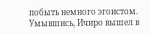побыть немного эгоистом. Умывшись, Ичиро вышел в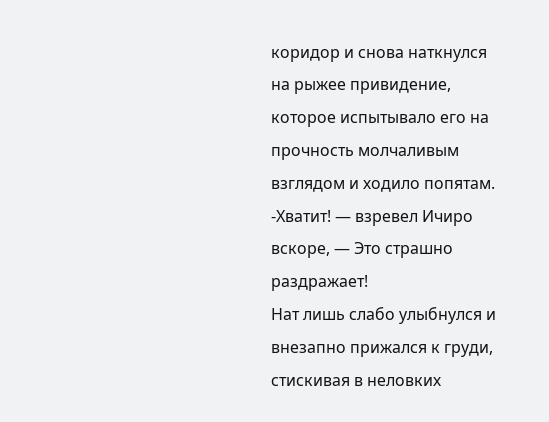коридор и снова наткнулся на рыжее привидение, которое испытывало его на прочность молчаливым взглядом и ходило попятам.
-Хватит! — взревел Ичиро вскоре, — Это страшно раздражает!
Нат лишь слабо улыбнулся и внезапно прижался к груди, стискивая в неловких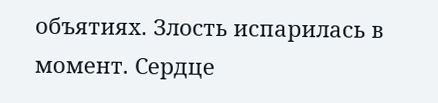объятиях. Злость испарилась в момент. Сердце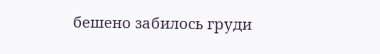бешено забилось груди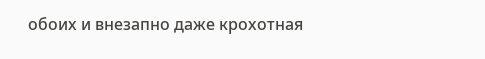обоих и внезапно даже крохотная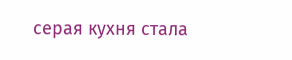серая кухня стала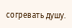согревать душу.